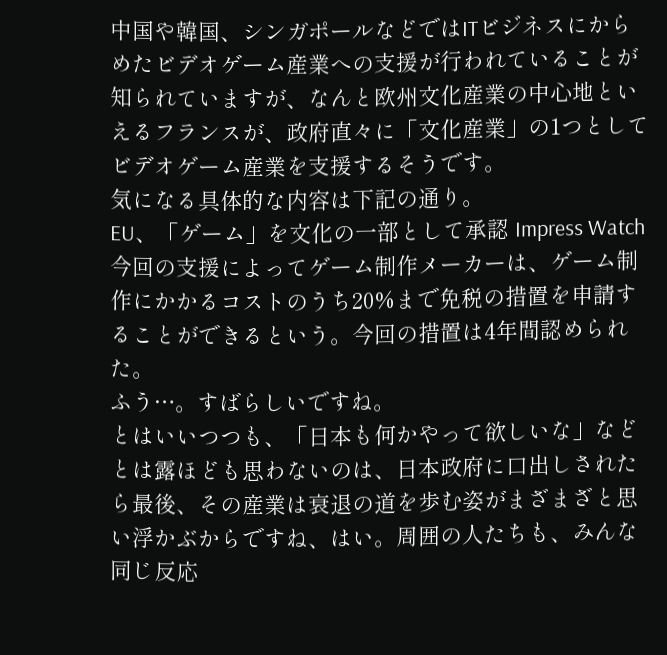中国や韓国、シンガポールなどではITビジネスにからめたビデオゲーム産業への支援が行われていることが知られていますが、なんと欧州文化産業の中心地といえるフランスが、政府直々に「文化産業」の1つとしてビデオゲーム産業を支援するそうです。
気になる具体的な内容は下記の通り。
EU、「ゲーム」を文化の一部として承認 Impress Watch今回の支援によってゲーム制作メーカーは、ゲーム制作にかかるコストのうち20%まで免税の措置を申請することができるという。今回の措置は4年間認められた。
ふう…。すばらしいですね。
とはいいつつも、「日本も何かやって欲しいな」などとは露ほども思わないのは、日本政府に口出しされたら最後、その産業は衰退の道を歩む姿がまざまざと思い浮かぶからですね、はい。周囲の人たちも、みんな同じ反応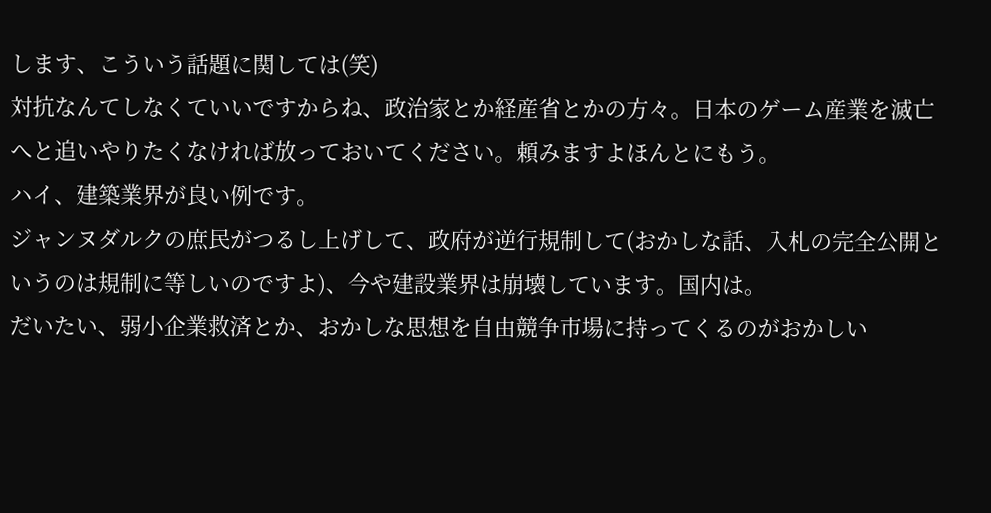します、こういう話題に関しては(笑)
対抗なんてしなくていいですからね、政治家とか経産省とかの方々。日本のゲーム産業を滅亡へと追いやりたくなければ放っておいてください。頼みますよほんとにもう。
ハイ、建築業界が良い例です。
ジャンヌダルクの庶民がつるし上げして、政府が逆行規制して(おかしな話、入札の完全公開というのは規制に等しいのですよ)、今や建設業界は崩壊しています。国内は。
だいたい、弱小企業救済とか、おかしな思想を自由競争市場に持ってくるのがおかしい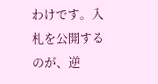わけです。入札を公開するのが、逆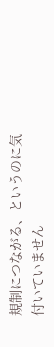規制につながる、というのに気付いていません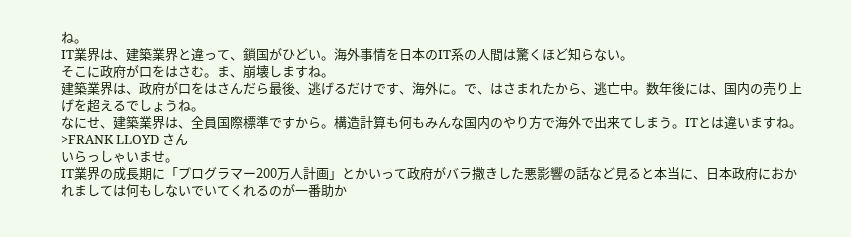ね。
IT業界は、建築業界と違って、鎖国がひどい。海外事情を日本のIT系の人間は驚くほど知らない。
そこに政府が口をはさむ。ま、崩壊しますね。
建築業界は、政府が口をはさんだら最後、逃げるだけです、海外に。で、はさまれたから、逃亡中。数年後には、国内の売り上げを超えるでしょうね。
なにせ、建築業界は、全員国際標準ですから。構造計算も何もみんな国内のやり方で海外で出来てしまう。ITとは違いますね。
>FRANK LLOYD さん
いらっしゃいませ。
IT業界の成長期に「プログラマー200万人計画」とかいって政府がバラ撒きした悪影響の話など見ると本当に、日本政府におかれましては何もしないでいてくれるのが一番助か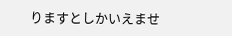りますとしかいえませ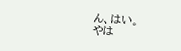ん、はい。
やは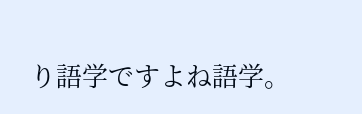り語学ですよね語学。